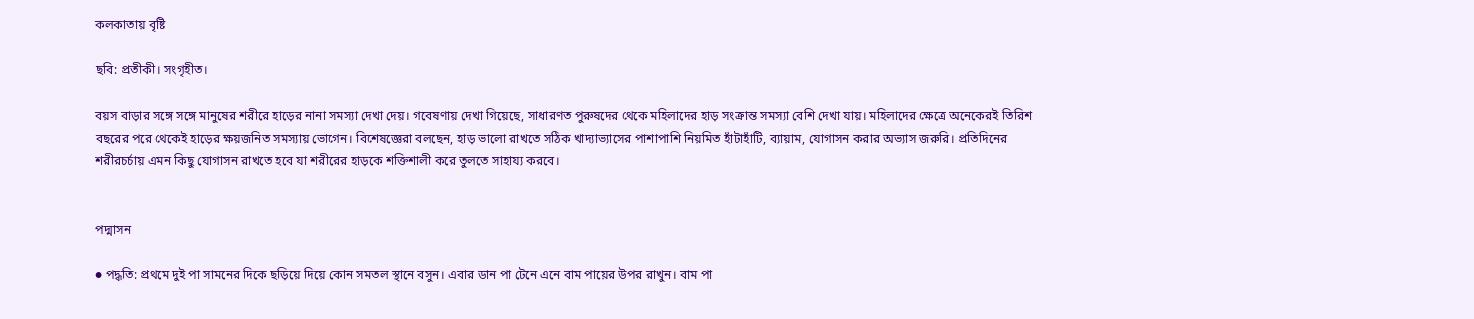কলকাতায় বৃষ্টি

ছবি: প্রতীকী। সংগৃহীত।

বয়স বাড়ার সঙ্গে সঙ্গে মানুষের শরীরে হাড়ের নানা সমস্যা দেখা দেয়। গবেষণায় দেখা গিয়েছে, সাধারণত পুরুষদের থেকে মহিলাদের হাড় সংক্রান্ত সমস্যা বেশি দেখা যায়। মহিলাদের ক্ষেত্রে অনেকেরই তিরিশ বছরের পরে থেকেই হাড়ের ক্ষয়জনিত সমস্যায় ভোগেন। বিশেষজ্ঞেরা বলছেন, হাড় ভালো রাখতে সঠিক খাদ্যাভ্যাসের পাশাপাশি নিয়মিত হাঁটাহাঁটি, ব্যায়াম, যোগাসন করার অভ্যাস জরুরি। প্রতিদিনের শরীরচর্চায় এমন কিছু যোগাসন রাখতে হবে যা শরীরের হাড়কে শক্তিশালী করে তুলতে সাহায্য করবে।


পদ্মাসন

● পদ্ধতি: প্রথমে দুই পা সামনের দিকে ছড়িয়ে দিয়ে কোন সমতল স্থানে বসুন। এবার ডান পা টেনে এনে বাম পায়ের উপর রাখুন। বাম পা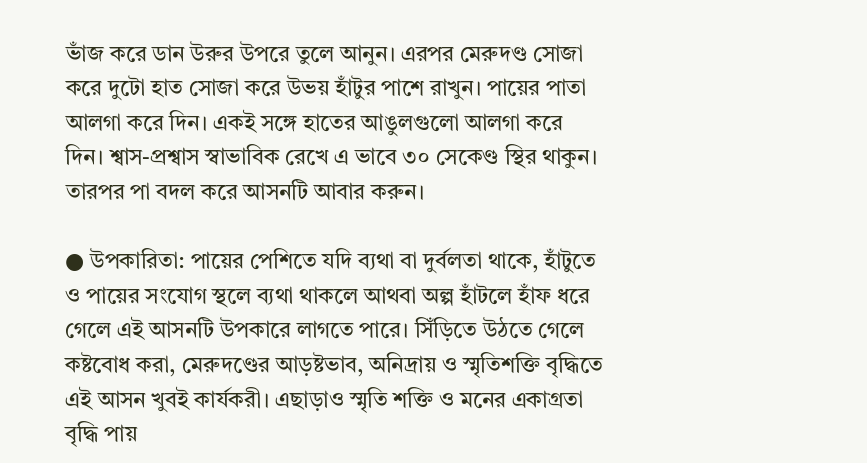ভাঁজ করে ডান উরুর উপরে তুলে আনুন। এরপর মেরুদণ্ড সোজা করে দুটো হাত সোজা করে উভয় হাঁটুর পাশে রাখুন। পায়ের পাতা আলগা করে দিন। একই সঙ্গে হাতের আঙুলগুলো আলগা করে দিন। শ্বাস-প্রশ্বাস স্বাভাবিক রেখে এ ভাবে ৩০ সেকেণ্ড স্থির থাকুন। তারপর পা বদল করে আসনটি আবার করুন।

● উপকারিতা: পায়ের পেশিতে যদি ব্যথা বা দুর্বলতা থাকে, হাঁটুতে ও পায়ের সংযোগ স্থলে ব্যথা থাকলে আথবা অল্প হাঁটলে হাঁফ ধরে গেলে এই আসনটি উপকারে লাগতে পারে। সিঁড়িতে উঠতে গেলে কষ্টবোধ করা, মেরুদণ্ডের আড়ষ্টভাব, অনিদ্রায় ও স্মৃতিশক্তি বৃদ্ধিতে এই আসন খুবই কার্যকরী। এছাড়াও স্মৃতি শক্তি ও মনের একাগ্রতা বৃদ্ধি পায়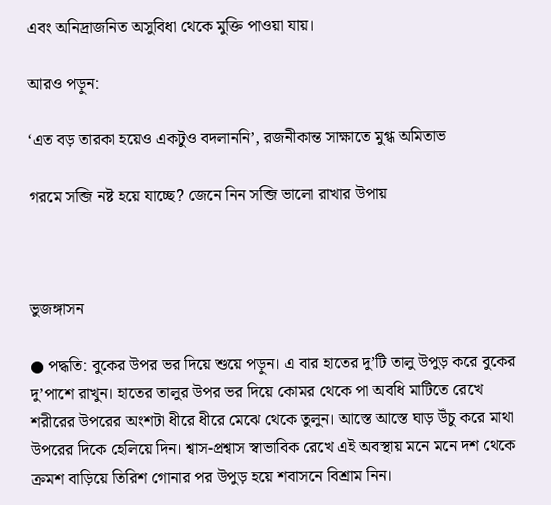এবং অনিদ্রাজনিত অসুবিধা থেকে মুক্তি পাওয়া যায়।

আরও পড়ুন:

‘এত বড় তারকা হয়েও একটুও বদলাননি’, রজনীকান্ত সাক্ষাতে মুগ্ধ অমিতাভ

গরমে সব্জি নষ্ট হয়ে যাচ্ছে? জেনে নিন সব্জি ভালো রাখার উপায়



ভুজঙ্গাসন

● পদ্ধতি: বুকের উপর ভর দিয়ে শুয়ে পড়ুন। এ বার হাতের দু’টি তালু উপুড় করে বুকের দু’পাশে রাখুন। হাতের তালুর উপর ভর দিয়ে কোমর থেকে পা অবধি মাটিতে রেখে শরীরের উপরের অংশটা ধীরে ধীরে মেঝে থেকে তুলুন। আস্তে আস্তে ঘাড় উঁচু করে মাথা উপরের দিকে হেলিয়ে দিন। শ্বাস-প্রশ্বাস স্বাভাবিক রেখে এই অবস্থায় মনে মনে দশ থেকে ক্রমশ বাড়িয়ে তিরিশ গোনার পর উপুড় হয়ে শবাসনে বিশ্রাম নিন।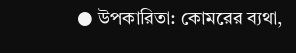● উপকারিতা: কোমরের ব্যথা,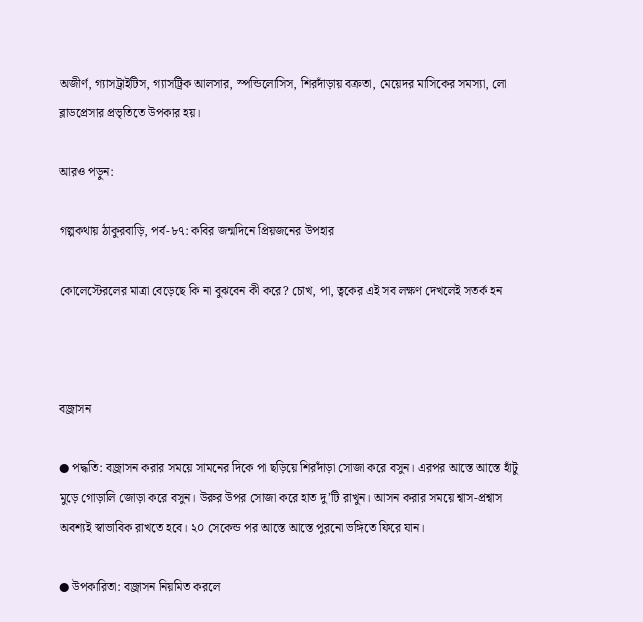অজীর্ণ, গ্যাসট্রাইটিস, গ্যাসট্রিক আলসার, স্পন্ডিলোসিস, শিরদাঁড়ায় বক্রতা, মেয়েদর মাসিকের সমস্যা, লো ব্লাডপ্রেসার প্রভৃতিতে উপকার হয়।

আরও পড়ুন:

গল্পকথায় ঠাকুরবাড়ি, পর্ব-৮৭: কবির জন্মদিনে প্রিয়জনের উপহার

কোলেস্টেরলের মাত্রা বেড়েছে কি না বুঝবেন কী করে? চোখ, পা, ত্বকের এই সব লক্ষণ দেখলেই সতর্ক হন



বজ্রাসন

● পদ্ধতি: বজ্রাসন করার সময়ে সামনের দিকে পা ছড়িয়ে শিরদাঁড়া সোজা করে বসুন। এরপর আস্তে আস্তে হাঁটু মুড়ে গোড়ালি জোড়া করে বসুন। উরুর উপর সোজা করে হাত দু’টি রাখুন। আসন করার সময়ে শ্বাস-প্রশ্বাস অবশ্যই স্বাভাবিক রাখতে হবে। ২০ সেকেন্ড পর আস্তে আস্তে পুরনো ভঙ্গিতে ফিরে যান।

● উপকারিতা: বজ্রাসন নিয়মিত করলে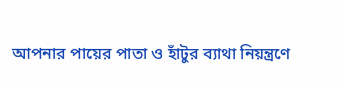আপনার পায়ের পাতা ও হাঁটুর ব্যাথা নিয়ন্ত্রণে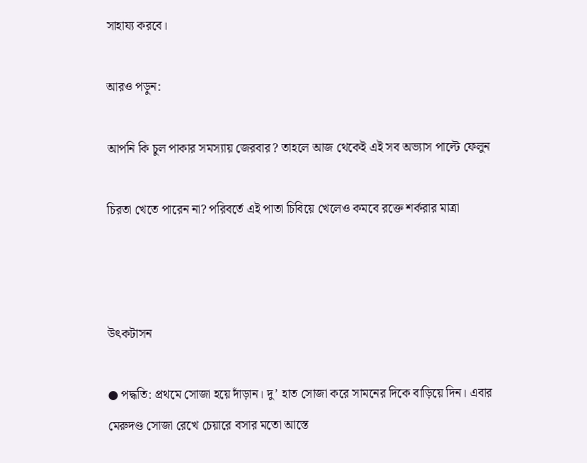সাহায্য করবে।

আরও পড়ুন:

আপনি কি চুল পাকার সমস্যায় জেরবার? তাহলে আজ থেকেই এই সব অভ্যাস পাল্টে ফেলুন

চিরতা খেতে পারেন না? পরিবর্তে এই পাতা চিবিয়ে খেলেও কমবে রক্তে শর্করার মাত্রা



উৎকটাসন

● পদ্ধতি: প্রথমে সোজা হয়ে দাঁড়ান। দু’ হাত সোজা করে সামনের দিকে বাড়িয়ে দিন। এবার মেরুদণ্ড সোজা রেখে চেয়ারে বসার মতো আস্তে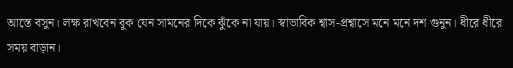আস্তে বসুন। লক্ষ রাখবেন বুক যেন সামনের দিকে ঝুঁকে না যায়। স্বাভাবিক শ্বাস-প্রশ্বাসে মনে মনে দশ গুনুন। ধীরে ধীরে সময় বাড়ান।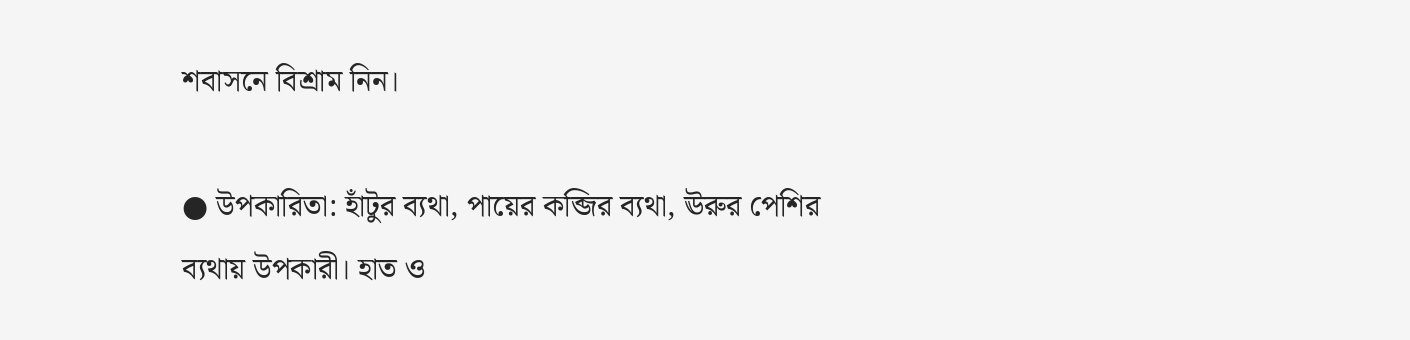শবাসনে বিশ্রাম নিন।

● উপকারিতা: হাঁটুর ব্যথা, পায়ের কব্জির ব্যথা, ঊরুর পেশির ব্যথায় উপকারী। হাত ও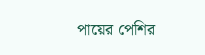পায়ের পেশির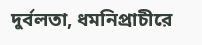দুর্বলতা, ধমনিপ্রাচীরে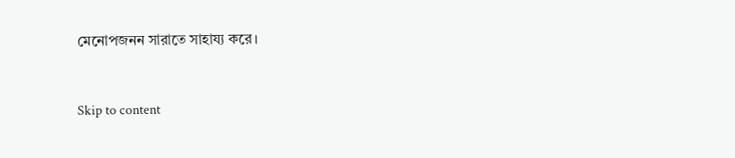মেনোপজনন সারাতে সাহায্য করে।


Skip to content